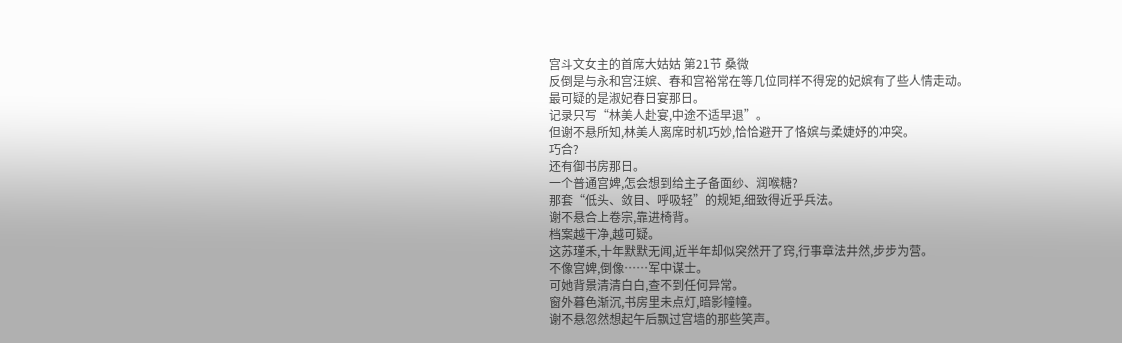宫斗文女主的首席大姑姑 第21节 桑微
反倒是与永和宫汪嫔、春和宫裕常在等几位同样不得宠的妃嫔有了些人情走动。
最可疑的是淑妃春日宴那日。
记录只写“林美人赴宴,中途不适早退”。
但谢不悬所知,林美人离席时机巧妙,恰恰避开了恪嫔与柔婕妤的冲突。
巧合?
还有御书房那日。
一个普通宫婢,怎会想到给主子备面纱、润喉糖?
那套“低头、敛目、呼吸轻”的规矩,细致得近乎兵法。
谢不悬合上卷宗,靠进椅背。
档案越干净,越可疑。
这苏瑾禾,十年默默无闻,近半年却似突然开了窍,行事章法井然,步步为营。
不像宫婢,倒像……军中谋士。
可她背景清清白白,查不到任何异常。
窗外暮色渐沉,书房里未点灯,暗影幢幢。
谢不悬忽然想起午后飘过宫墙的那些笑声。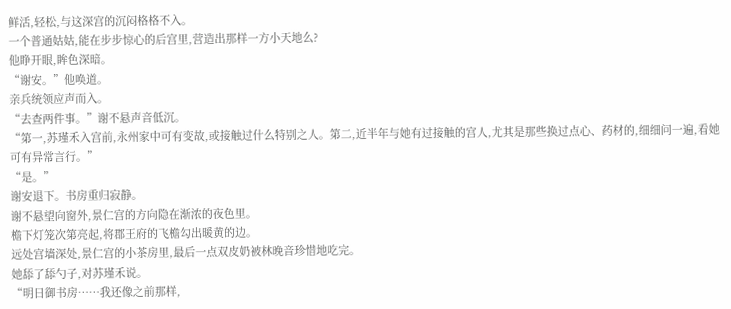鲜活,轻松,与这深宫的沉闷格格不入。
一个普通姑姑,能在步步惊心的后宫里,营造出那样一方小天地么?
他睁开眼,眸色深暗。
“谢安。”他唤道。
亲兵统领应声而入。
“去查两件事。”谢不悬声音低沉。
“第一,苏瑾禾入宫前,永州家中可有变故,或接触过什么特别之人。第二,近半年与她有过接触的宫人,尤其是那些换过点心、药材的,细细问一遍,看她可有异常言行。”
“是。”
谢安退下。书房重归寂静。
谢不悬望向窗外,景仁宫的方向隐在渐浓的夜色里。
檐下灯笼次第亮起,将郡王府的飞檐勾出暖黄的边。
远处宫墙深处,景仁宫的小茶房里,最后一点双皮奶被林晚音珍惜地吃完。
她舔了舔勺子,对苏瑾禾说。
“明日御书房……我还像之前那样,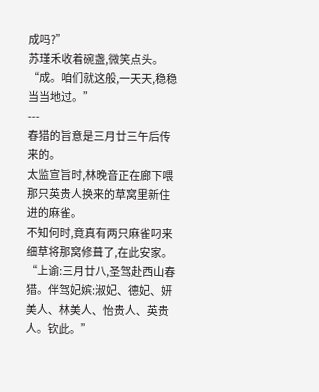成吗?”
苏瑾禾收着碗盏,微笑点头。
“成。咱们就这般,一天天,稳稳当当地过。”
---
春猎的旨意是三月廿三午后传来的。
太监宣旨时,林晚音正在廊下喂那只英贵人换来的草窝里新住进的麻雀。
不知何时,竟真有两只麻雀叼来细草将那窝修葺了,在此安家。
“上谕:三月廿八,圣驾赴西山春猎。伴驾妃嫔:淑妃、德妃、妍美人、林美人、怡贵人、英贵人。钦此。”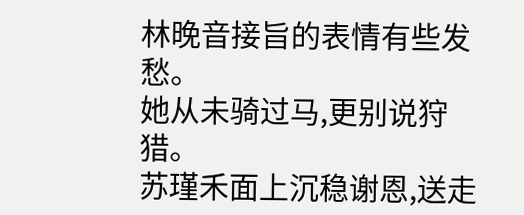林晚音接旨的表情有些发愁。
她从未骑过马,更别说狩猎。
苏瑾禾面上沉稳谢恩,送走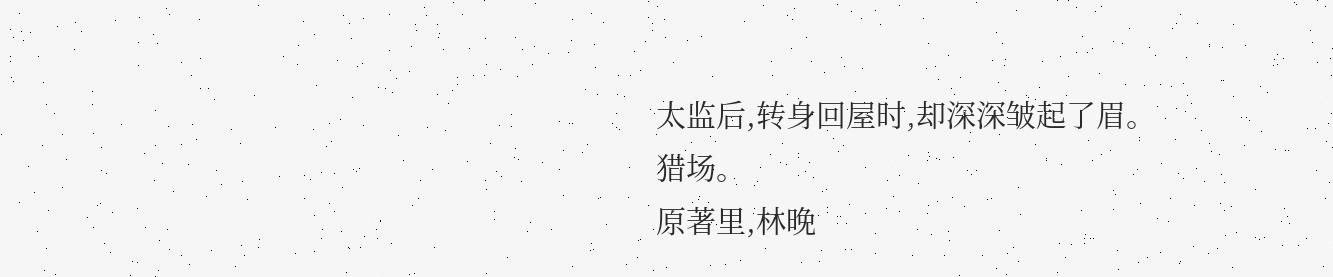太监后,转身回屋时,却深深皱起了眉。
猎场。
原著里,林晚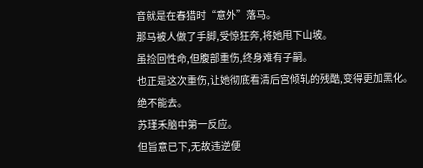音就是在春猎时“意外”落马。
那马被人做了手脚,受惊狂奔,将她甩下山坡。
虽捡回性命,但腹部重伤,终身难有子嗣。
也正是这次重伤,让她彻底看清后宫倾轧的残酷,变得更加黑化。
绝不能去。
苏瑾禾脑中第一反应。
但旨意已下,无故违逆便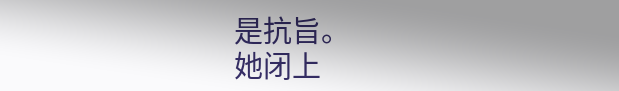是抗旨。
她闭上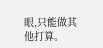眼,只能做其他打算。